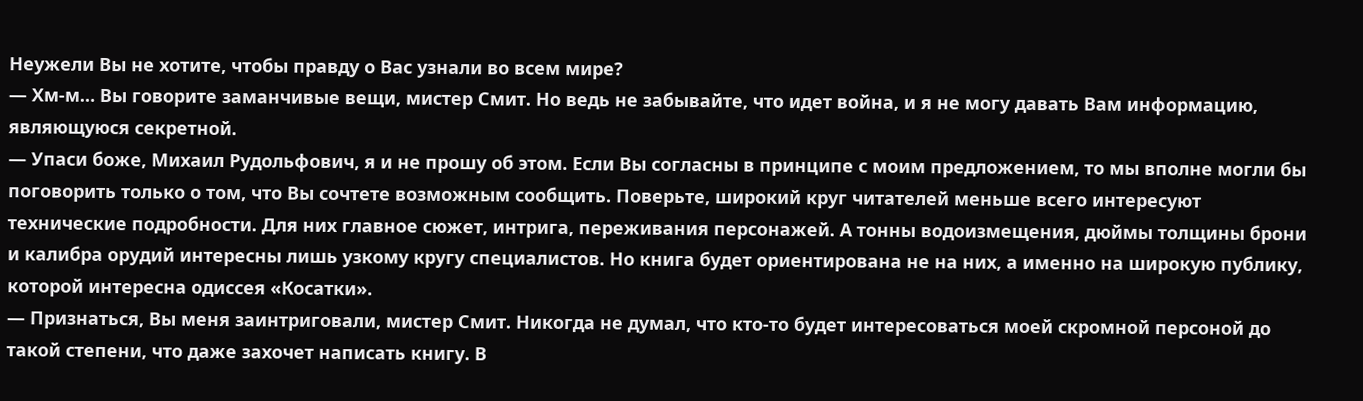Неужели Вы не хотите, чтобы правду о Вас узнали во всем мире?
— Хм-м… Вы говорите заманчивые вещи, мистер Смит. Но ведь не забывайте, что идет война, и я не могу давать Вам информацию, являющуюся секретной.
— Упаси боже, Михаил Рудольфович, я и не прошу об этом. Если Вы согласны в принципе с моим предложением, то мы вполне могли бы поговорить только о том, что Вы сочтете возможным сообщить. Поверьте, широкий круг читателей меньше всего интересуют технические подробности. Для них главное сюжет, интрига, переживания персонажей. А тонны водоизмещения, дюймы толщины брони и калибра орудий интересны лишь узкому кругу специалистов. Но книга будет ориентирована не на них, а именно на широкую публику, которой интересна одиссея «Косатки».
— Признаться, Вы меня заинтриговали, мистер Смит. Никогда не думал, что кто-то будет интересоваться моей скромной персоной до такой степени, что даже захочет написать книгу. В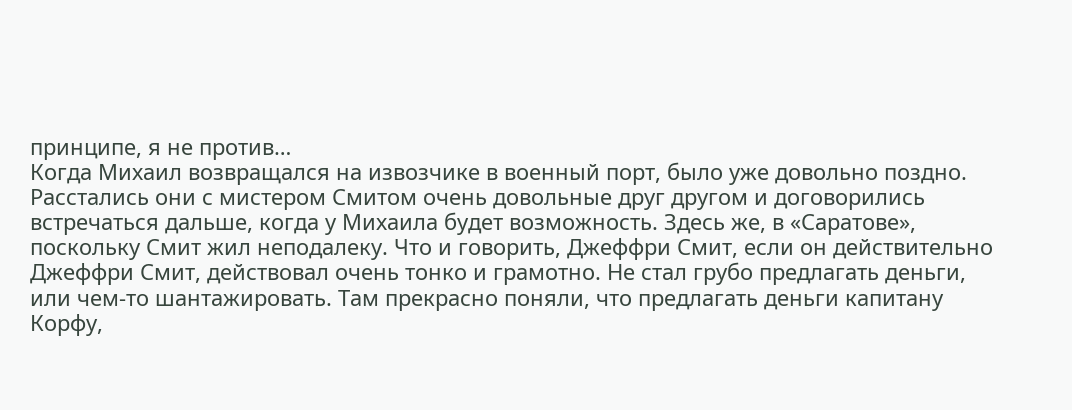принципе, я не против…
Когда Михаил возвращался на извозчике в военный порт, было уже довольно поздно. Расстались они с мистером Смитом очень довольные друг другом и договорились встречаться дальше, когда у Михаила будет возможность. Здесь же, в «Саратове», поскольку Смит жил неподалеку. Что и говорить, Джеффри Смит, если он действительно Джеффри Смит, действовал очень тонко и грамотно. Не стал грубо предлагать деньги, или чем-то шантажировать. Там прекрасно поняли, что предлагать деньги капитану Корфу,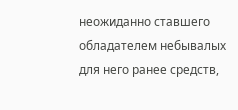неожиданно ставшего обладателем небывалых для него ранее средств,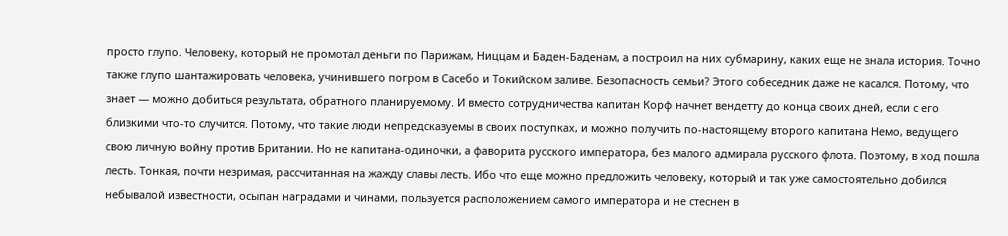просто глупо. Человеку, который не промотал деньги по Парижам, Ниццам и Баден-Баденам, а построил на них субмарину, каких еще не знала история. Точно также глупо шантажировать человека, учинившего погром в Сасебо и Токийском заливе. Безопасность семьи? Этого собеседник даже не касался. Потому, что знает — можно добиться результата, обратного планируемому. И вместо сотрудничества капитан Корф начнет вендетту до конца своих дней, если с его близкими что-то случится. Потому, что такие люди непредсказуемы в своих поступках, и можно получить по-настоящему второго капитана Немо, ведущего свою личную войну против Британии. Но не капитана-одиночки, а фаворита русского императора, без малого адмирала русского флота. Поэтому, в ход пошла лесть. Тонкая, почти незримая, рассчитанная на жажду славы лесть. Ибо что еще можно предложить человеку, который и так уже самостоятельно добился небывалой известности, осыпан наградами и чинами, пользуется расположением самого императора и не стеснен в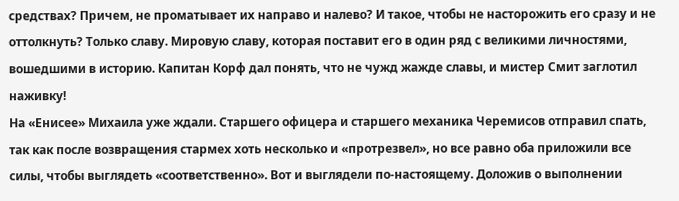средствах? Причем, не проматывает их направо и налево? И такое, чтобы не насторожить его сразу и не оттолкнуть? Только славу. Мировую славу, которая поставит его в один ряд с великими личностями, вошедшими в историю. Капитан Корф дал понять, что не чужд жажде славы, и мистер Смит заглотил наживку!
На «Енисее» Михаила уже ждали. Старшего офицера и старшего механика Черемисов отправил спать, так как после возвращения стармех хоть несколько и «протрезвел», но все равно оба приложили все силы, чтобы выглядеть «соответственно». Вот и выглядели по-настоящему. Доложив о выполнении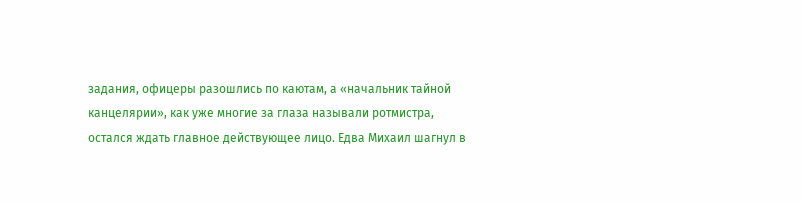задания, офицеры разошлись по каютам, а «начальник тайной канцелярии», как уже многие за глаза называли ротмистра, остался ждать главное действующее лицо. Едва Михаил шагнул в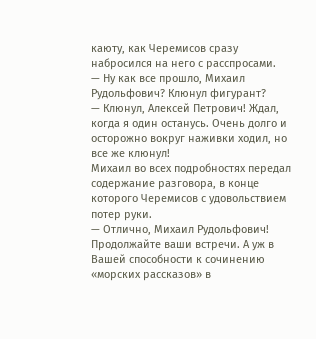каюту, как Черемисов сразу набросился на него с расспросами.
— Ну как все прошло, Михаил Рудольфович? Клюнул фигурант?
— Клюнул, Алексей Петрович! Ждал, когда я один останусь. Очень долго и осторожно вокруг наживки ходил, но все же клюнул!
Михаил во всех подробностях передал содержание разговора, в конце которого Черемисов с удовольствием потер руки.
— Отлично, Михаил Рудольфович! Продолжайте ваши встречи. А уж в Вашей способности к сочинению «морских рассказов» в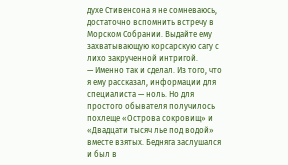духе Стивенсона я не сомневаюсь, достаточно вспомнить встречу в Морском Собрании. Выдайте ему захватывающую корсарскую сагу с лихо закрученной интригой.
— Именно так и сделал. Из того, что я ему рассказал, информации для специалиста — ноль. Но для простого обывателя получилось похлеще «Острова сокровищ» и «Двадцати тысяч лье под водой» вместе взятых. Бедняга заслушался и был в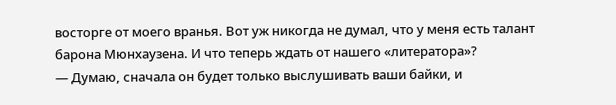восторге от моего вранья. Вот уж никогда не думал, что у меня есть талант барона Мюнхаузена. И что теперь ждать от нашего «литератора»?
— Думаю, сначала он будет только выслушивать ваши байки, и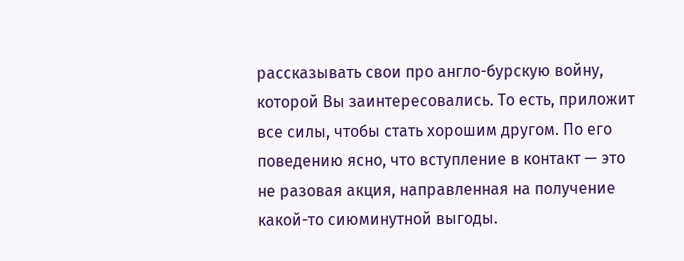рассказывать свои про англо-бурскую войну, которой Вы заинтересовались. То есть, приложит все силы, чтобы стать хорошим другом. По его поведению ясно, что вступление в контакт — это не разовая акция, направленная на получение какой-то сиюминутной выгоды.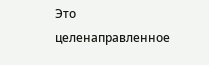Это целенаправленное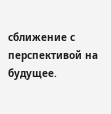сближение с перспективой на будущее.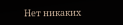Нет никаких